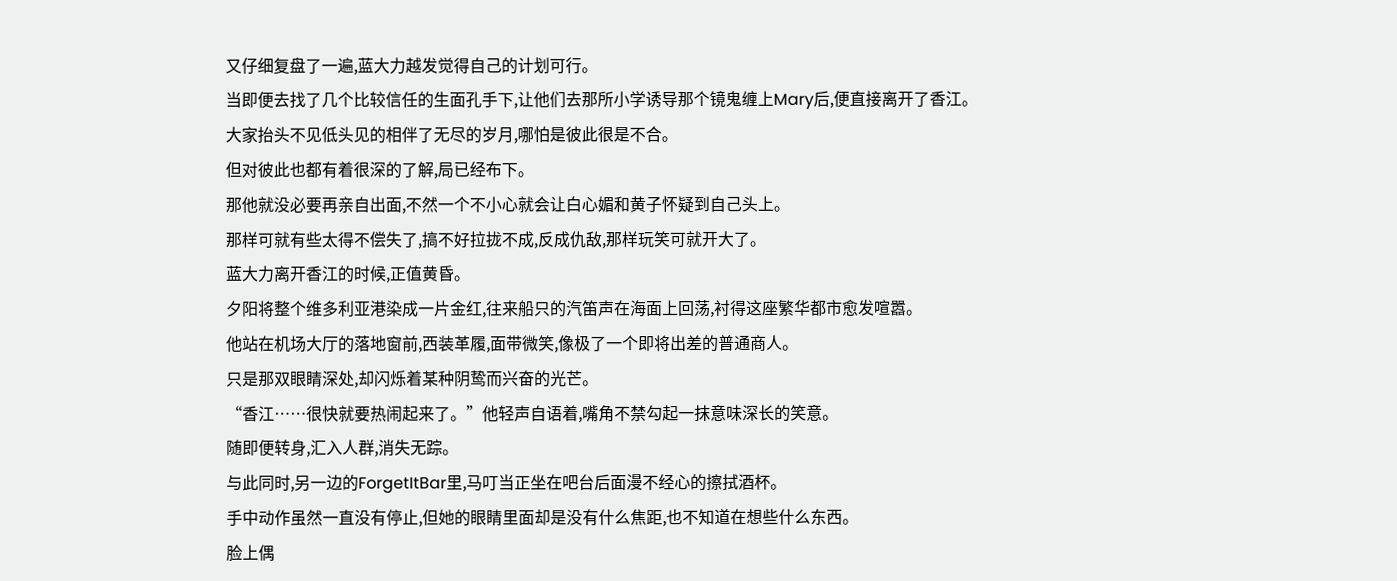又仔细复盘了一遍,蓝大力越发觉得自己的计划可行。
当即便去找了几个比较信任的生面孔手下,让他们去那所小学诱导那个镜鬼缠上Mary后,便直接离开了香江。
大家抬头不见低头见的相伴了无尽的岁月,哪怕是彼此很是不合。
但对彼此也都有着很深的了解,局已经布下。
那他就没必要再亲自出面,不然一个不小心就会让白心媚和黄子怀疑到自己头上。
那样可就有些太得不偿失了,搞不好拉拢不成,反成仇敌,那样玩笑可就开大了。
蓝大力离开香江的时候,正值黄昏。
夕阳将整个维多利亚港染成一片金红,往来船只的汽笛声在海面上回荡,衬得这座繁华都市愈发喧嚣。
他站在机场大厅的落地窗前,西装革履,面带微笑,像极了一个即将出差的普通商人。
只是那双眼睛深处,却闪烁着某种阴鸷而兴奋的光芒。
“香江……很快就要热闹起来了。”他轻声自语着,嘴角不禁勾起一抹意味深长的笑意。
随即便转身,汇入人群,消失无踪。
与此同时,另一边的ForgetItBar里,马叮当正坐在吧台后面漫不经心的擦拭酒杯。
手中动作虽然一直没有停止,但她的眼睛里面却是没有什么焦距,也不知道在想些什么东西。
脸上偶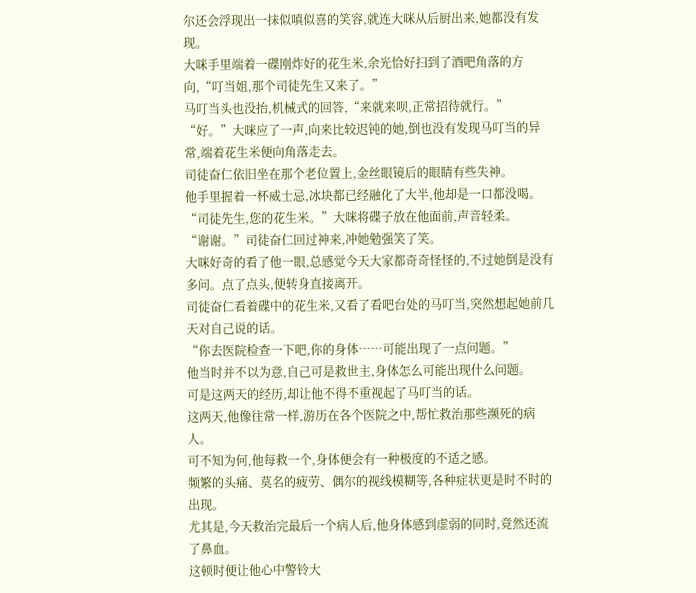尔还会浮现出一抹似嗔似喜的笑容,就连大咪从后厨出来,她都没有发现。
大咪手里端着一碟刚炸好的花生米,余光恰好扫到了酒吧角落的方向,“叮当姐,那个司徒先生又来了。”
马叮当头也没抬,机械式的回答,“来就来呗,正常招待就行。”
“好。”大咪应了一声,向来比较迟钝的她,倒也没有发现马叮当的异常,端着花生米便向角落走去。
司徒奋仁依旧坐在那个老位置上,金丝眼镜后的眼睛有些失神。
他手里握着一杯威士忌,冰块都已经融化了大半,他却是一口都没喝。
“司徒先生,您的花生米。”大咪将碟子放在他面前,声音轻柔。
“谢谢。”司徒奋仁回过神来,冲她勉强笑了笑。
大咪好奇的看了他一眼,总感觉今天大家都奇奇怪怪的,不过她倒是没有多问。点了点头,便转身直接离开。
司徒奋仁看着碟中的花生米,又看了看吧台处的马叮当,突然想起她前几天对自己说的话。
“你去医院检查一下吧,你的身体……可能出现了一点问题。”
他当时并不以为意,自己可是救世主,身体怎么可能出现什么问题。
可是这两天的经历,却让他不得不重视起了马叮当的话。
这两天,他像往常一样,游历在各个医院之中,帮忙救治那些濒死的病人。
可不知为何,他每救一个,身体便会有一种极度的不适之感。
频繁的头痛、莫名的疲劳、偶尔的视线模糊等,各种症状更是时不时的出现。
尤其是,今天救治完最后一个病人后,他身体感到虚弱的同时,竟然还流了鼻血。
这顿时便让他心中警铃大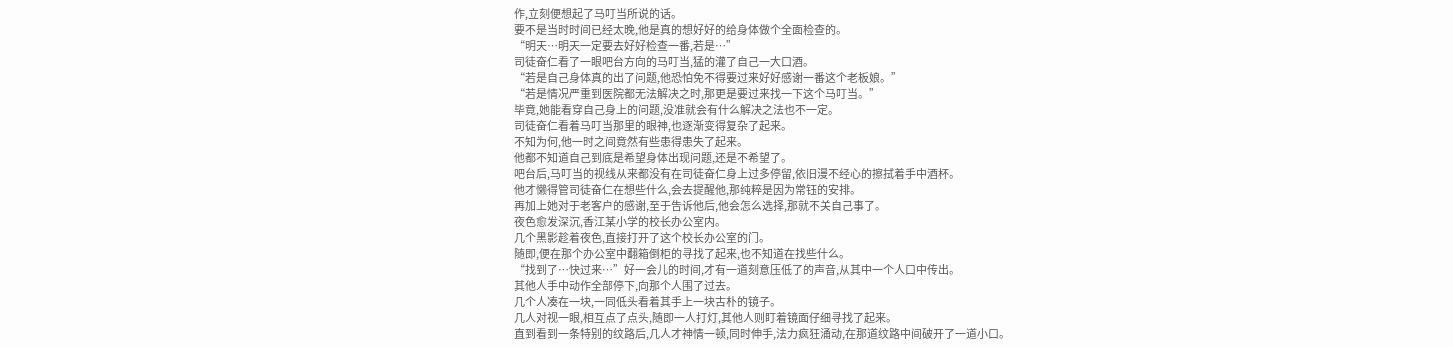作,立刻便想起了马叮当所说的话。
要不是当时时间已经太晚,他是真的想好好的给身体做个全面检查的。
“明天…明天一定要去好好检查一番,若是…”
司徒奋仁看了一眼吧台方向的马叮当,猛的灌了自己一大口酒。
“若是自己身体真的出了问题,他恐怕免不得要过来好好感谢一番这个老板娘。”
“若是情况严重到医院都无法解决之时,那更是要过来找一下这个马叮当。”
毕竟,她能看穿自己身上的问题,没准就会有什么解决之法也不一定。
司徒奋仁看着马叮当那里的眼神,也逐渐变得复杂了起来。
不知为何,他一时之间竟然有些患得患失了起来。
他都不知道自己到底是希望身体出现问题,还是不希望了。
吧台后,马叮当的视线从来都没有在司徒奋仁身上过多停留,依旧漫不经心的擦拭着手中酒杯。
他才懒得管司徒奋仁在想些什么,会去提醒他,那纯粹是因为常钰的安排。
再加上她对于老客户的感谢,至于告诉他后,他会怎么选择,那就不关自己事了。
夜色愈发深沉,香江某小学的校长办公室内。
几个黑影趁着夜色,直接打开了这个校长办公室的门。
随即,便在那个办公室中翻箱倒柜的寻找了起来,也不知道在找些什么。
“找到了…快过来…”好一会儿的时间,才有一道刻意压低了的声音,从其中一个人口中传出。
其他人手中动作全部停下,向那个人围了过去。
几个人凑在一块,一同低头看着其手上一块古朴的镜子。
几人对视一眼,相互点了点头,随即一人打灯,其他人则盯着镜面仔细寻找了起来。
直到看到一条特别的纹路后,几人才神情一顿,同时伸手,法力疯狂涌动,在那道纹路中间破开了一道小口。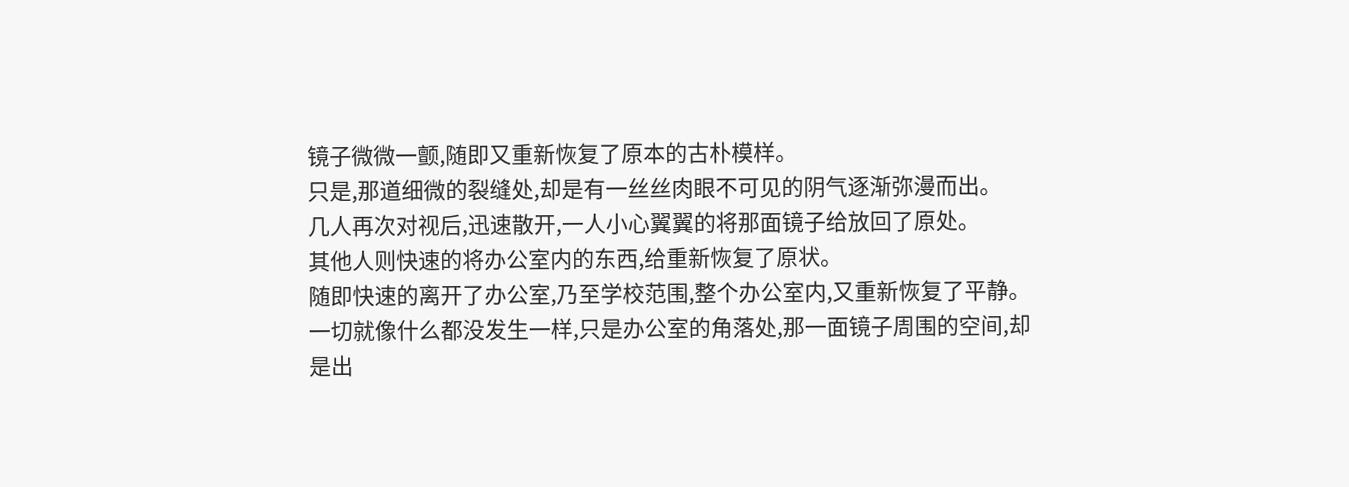镜子微微一颤,随即又重新恢复了原本的古朴模样。
只是,那道细微的裂缝处,却是有一丝丝肉眼不可见的阴气逐渐弥漫而出。
几人再次对视后,迅速散开,一人小心翼翼的将那面镜子给放回了原处。
其他人则快速的将办公室内的东西,给重新恢复了原状。
随即快速的离开了办公室,乃至学校范围,整个办公室内,又重新恢复了平静。
一切就像什么都没发生一样,只是办公室的角落处,那一面镜子周围的空间,却是出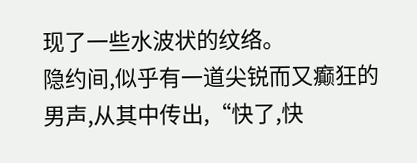现了一些水波状的纹络。
隐约间,似乎有一道尖锐而又癫狂的男声,从其中传出,“快了,快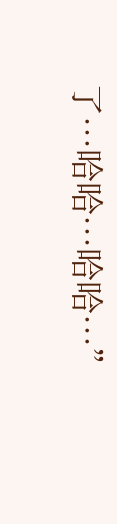了…哈哈…哈哈…”